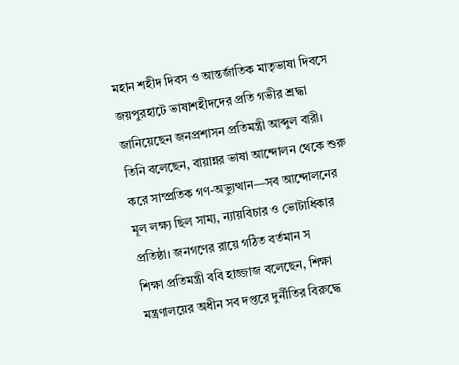মহান শহীদ দিবস ও আন্তর্জাতিক মাতৃভাষা দিবসে জয়পুরহাটে ভাষাশহীদদের প্রতি গভীর শ্রদ্ধা জানিয়েছেন জনপ্রশাসন প্রতিমন্ত্রী আব্দুল বারী। তিনি বলেছেন, বায়ান্নর ভাষা আন্দোলন থেকে শুরু করে সাম্প্রতিক গণ-অভ্যুত্থান—সব আন্দোলনের মূল লক্ষ্য ছিল সাম্য, ন্যায়বিচার ও ভোটাধিকার প্রতিষ্ঠা। জনগণের রায়ে গঠিত বর্তমান স
শিক্ষা প্রতিমন্ত্রী ববি হাজ্জাজ বলেছেন, শিক্ষা মন্ত্রণালয়ের অধীন সব দপ্তরে দুর্নীতির বিরুদ্ধে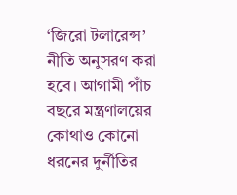‘জিরো টলারেন্স’ নীতি অনুসরণ করা হবে। আগামী পাঁচ বছরে মন্ত্রণালয়ের কোথাও কোনো ধরনের দুর্নীতির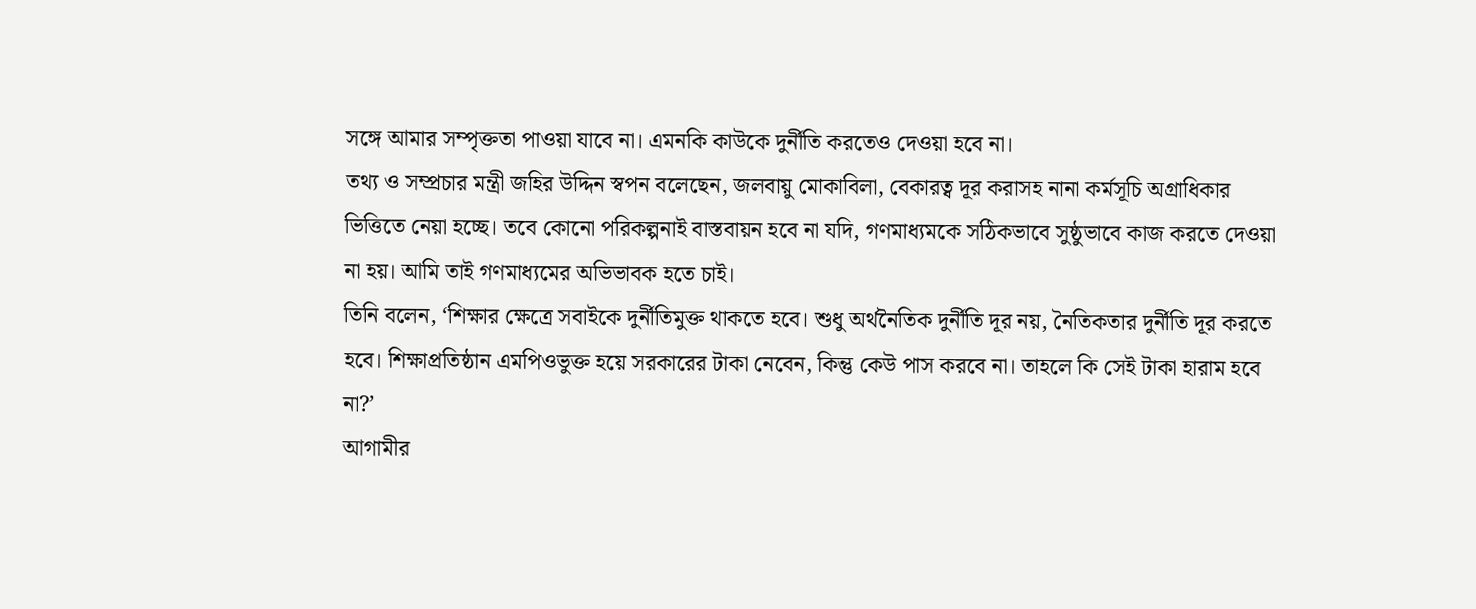সঙ্গে আমার সম্পৃক্ততা পাওয়া যাবে না। এমনকি কাউকে দুর্নীতি করতেও দেওয়া হবে না।
তথ্য ও সম্প্রচার মন্ত্রী জহির উদ্দিন স্বপন বলেছেন, জলবায়ু মোকাবিলা, বেকারত্ব দূর করাসহ নানা কর্মসূচি অগ্রাধিকার ভিত্তিতে নেয়া হচ্ছে। তবে কোনো পরিকল্পনাই বাস্তবায়ন হবে না যদি, গণমাধ্যমকে সঠিকভাবে সুষ্ঠুভাবে কাজ করতে দেওয়া না হয়। আমি তাই গণমাধ্যমের অভিভাবক হতে চাই।
তিনি বলেন, ‘শিক্ষার ক্ষেত্রে সবাইকে দুর্নীতিমুক্ত থাকতে হবে। শুধু অর্থনৈতিক দুর্নীতি দূর নয়, নৈতিকতার দুর্নীতি দূর করতে হবে। শিক্ষাপ্রতিষ্ঠান এমপিওভুক্ত হয়ে সরকারের টাকা নেবেন, কিন্তু কেউ পাস করবে না। তাহলে কি সেই টাকা হারাম হবে না?’
আগামীর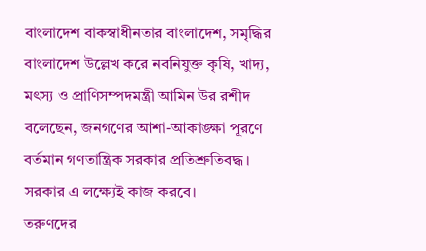বাংলাদেশ বাকস্বাধীনতার বাংলাদেশ, সমৃদ্ধির বাংলাদেশ উল্লেখ করে নবনিযুক্ত কৃষি, খাদ্য, মৎস্য ও প্রাণিসম্পদমন্ত্রী আমিন উর রশীদ বলেছেন, জনগণের আশা-আকাঙ্ক্ষা পূরণে বর্তমান গণতান্ত্রিক সরকার প্রতিশ্রুতিবদ্ধ। সরকার এ লক্ষ্যেই কাজ করবে।
তরুণদের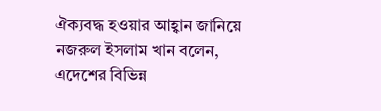ঐক্যবদ্ধ হওয়ার আহ্বান জানিয়ে নজরুল ইসলাম খান বলেন, এদেশের বিভিন্ন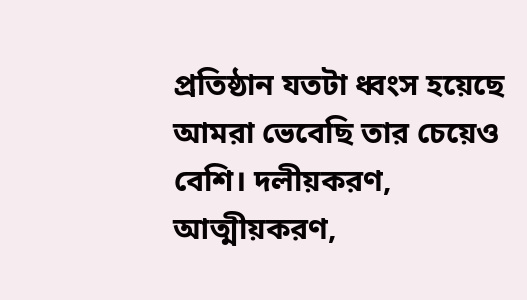প্রতিষ্ঠান যতটা ধ্বংস হয়েছে আমরা ভেবেছি তার চেয়েও বেশি। দলীয়করণ, আত্মীয়করণ,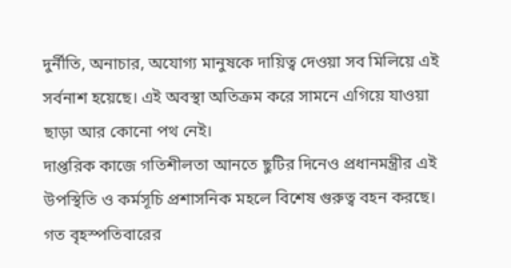দুর্নীতি, অনাচার, অযোগ্য মানুষকে দায়িত্ব দেওয়া সব মিলিয়ে এই সর্বনাশ হয়েছে। এই অবস্থা অতিক্রম করে সামনে এগিয়ে যাওয়া ছাড়া আর কোনো পথ নেই।
দাপ্তরিক কাজে গতিশীলতা আনতে ছুটির দিনেও প্রধানমন্ত্রীর এই উপস্থিতি ও কর্মসূচি প্রশাসনিক মহলে বিশেষ গুরুত্ব বহন করছে।
গত বৃহস্পতিবারের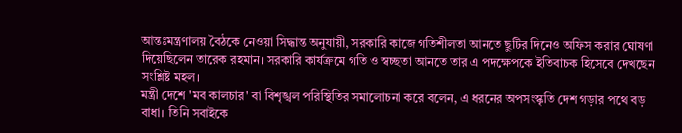আন্তঃমন্ত্রণালয় বৈঠকে নেওয়া সিদ্ধান্ত অনুযায়ী, সরকারি কাজে গতিশীলতা আনতে ছুটির দিনেও অফিস করার ঘোষণা দিয়েছিলেন তারেক রহমান। সরকারি কার্যক্রমে গতি ও স্বচ্ছতা আনতে তার এ পদক্ষেপকে ইতিবাচক হিসেবে দেখছেন সংশ্লিষ্ট মহল।
মন্ত্রী দেশে 'মব কালচার' বা বিশৃঙ্খল পরিস্থিতির সমালোচনা করে বলেন, এ ধরনের অপসংস্কৃতি দেশ গড়ার পথে বড় বাধা। তিনি সবাইকে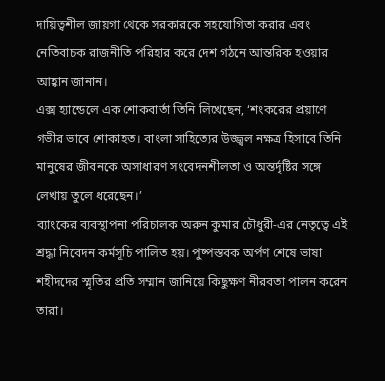দায়িত্বশীল জায়গা থেকে সরকারকে সহযোগিতা করার এবং নেতিবাচক রাজনীতি পরিহার করে দেশ গঠনে আন্তরিক হওয়ার আহ্বান জানান।
এক্স হ্যান্ডেলে এক শোকবার্তা তিনি লিখেছেন, ‘শংকরের প্রয়াণে গভীর ভাবে শোকাহত। বাংলা সাহিত্যের উজ্জ্বল নক্ষত্র হিসাবে তিনি মানুষের জীবনকে অসাধারণ সংবেদনশীলতা ও অন্তর্দৃষ্টির সঙ্গে লেখায় তুলে ধরেছেন।’
ব্যাংকের ব্যবস্থাপনা পরিচালক অরুন কুমার চৌধুরী-এর নেতৃত্বে এই শ্রদ্ধা নিবেদন কর্মসূচি পালিত হয়। পুষ্পস্তবক অর্পণ শেষে ভাষা শহীদদের স্মৃতির প্রতি সম্মান জানিয়ে কিছুক্ষণ নীরবতা পালন করেন তারা।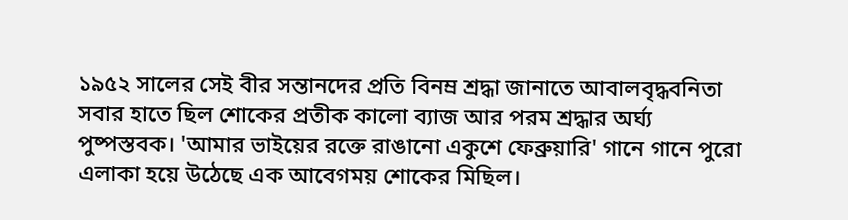১৯৫২ সালের সেই বীর সন্তানদের প্রতি বিনম্র শ্রদ্ধা জানাতে আবালবৃদ্ধবনিতা সবার হাতে ছিল শোকের প্রতীক কালো ব্যাজ আর পরম শ্রদ্ধার অর্ঘ্য পুষ্পস্তবক। 'আমার ভাইয়ের রক্তে রাঙানো একুশে ফেব্রুয়ারি' গানে গানে পুরো এলাকা হয়ে উঠেছে এক আবেগময় শোকের মিছিল।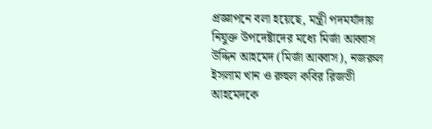প্রজ্ঞাপনে বলা হয়েছে, মন্ত্রী পদমর্যাদায় নিযুক্ত উপদেষ্টাদের মধ্যে মির্জা আব্বাস উদ্দিন আহমেদ (মির্জা আব্বাস), নজরুল ইসলাম খান ও রুহুল কবির রিজভী আহমেদকে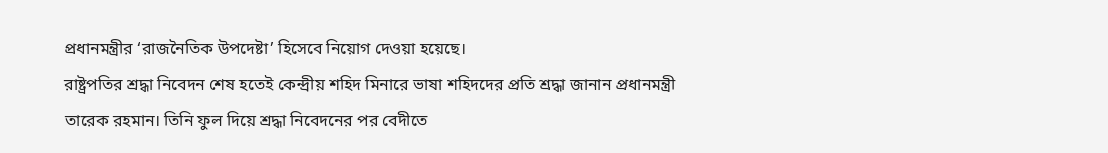প্রধানমন্ত্রীর ‘রাজনৈতিক উপদেষ্টা’ হিসেবে নিয়োগ দেওয়া হয়েছে।
রাষ্ট্রপতির শ্রদ্ধা নিবেদন শেষ হতেই কেন্দ্রীয় শহিদ মিনারে ভাষা শহিদদের প্রতি শ্রদ্ধা জানান প্রধানমন্ত্রী তারেক রহমান। তিনি ফুল দিয়ে শ্রদ্ধা নিবেদনের পর বেদীতে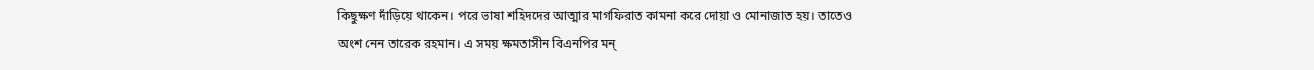কিছুক্ষণ দাঁড়িয়ে থাকেন। পরে ভাষা শহিদদের আত্মার মাগফিরাত কামনা করে দোয়া ও মোনাজাত হয়। তাতেও অংশ নেন তারেক রহমান। এ সময় ক্ষমতাসীন বিএনপির মন্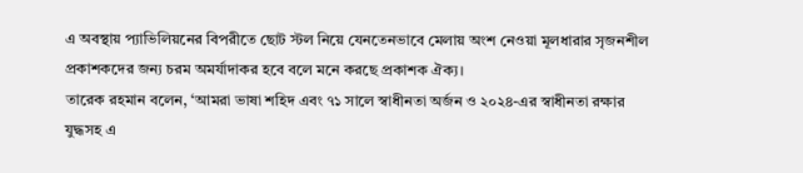এ অবস্থায় প্যাভিলিয়নের বিপরীতে ছোট স্টল নিয়ে যেনতেনভাবে মেলায় অংশ নেওয়া মূলধারার সৃজনশীল প্রকাশকদের জন্য চরম অমর্যাদাকর হবে বলে মনে করছে প্রকাশক ঐক্য।
তারেক রহমান বলেন, ‘আমরা ভাষা শহিদ এবং ৭১ সালে স্বাধীনতা অর্জন ও ২০২৪-এর স্বাধীনতা রক্ষার যুদ্ধসহ এ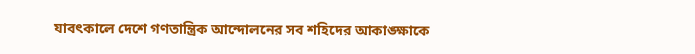যাবৎকালে দেশে গণতান্ত্রিক আন্দোলনের সব শহিদের আকাঙ্ক্ষাকে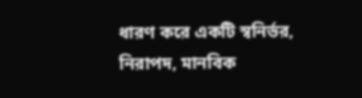ধারণ করে একটি স্বনির্ভর, নিরাপদ, মানবিক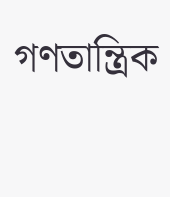গণতান্ত্রিক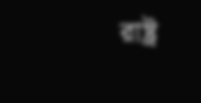রাষ্ট্র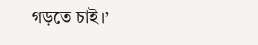গড়তে চাই।’